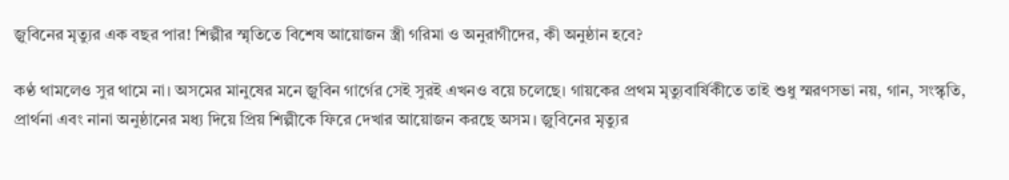জ়ুবিনের মৃত্যুর এক বছর পার! শিল্পীর স্মৃতিতে বিশেষ আয়োজন স্ত্রী গরিমা ও অনুরাগীদের, কী অনুষ্ঠান হবে?

কণ্ঠ থামলেও সুর থামে না। অসমের মানুষের মনে জ়ুবিন গার্গের সেই সুরই এখনও বয়ে চলেছে। গায়কের প্রথম মৃত্যুবার্ষিকীতে তাই শুধু স্মরণসভা নয়, গান, সংস্কৃতি, প্রার্থনা এবং নানা অনুষ্ঠানের মধ্য দিয়ে প্রিয় শিল্পীকে ফিরে দেখার আয়োজন করছে অসম। জ়ুবিনের মৃত্যুর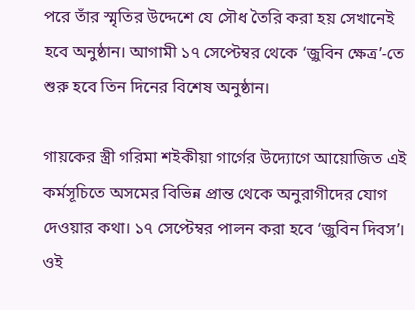পরে তাঁর স্মৃতির উদ্দেশে যে সৌধ তৈরি করা হয় সেখানেই হবে অনুষ্ঠান। আগামী ১৭ সেপ্টেম্বর থেকে ‘জ়ুবিন ক্ষেত্র’-তে শুরু হবে তিন দিনের বিশেষ অনুষ্ঠান।

গায়কের স্ত্রী গরিমা শইকীয়া গার্গের উদ্যোগে আয়োজিত এই কর্মসূচিতে অসমের বিভিন্ন প্রান্ত থেকে অনুরাগীদের যোগ দেওয়ার কথা। ১৭ সেপ্টেম্বর পালন করা হবে ‘জ়ুবিন দিবস’। ওই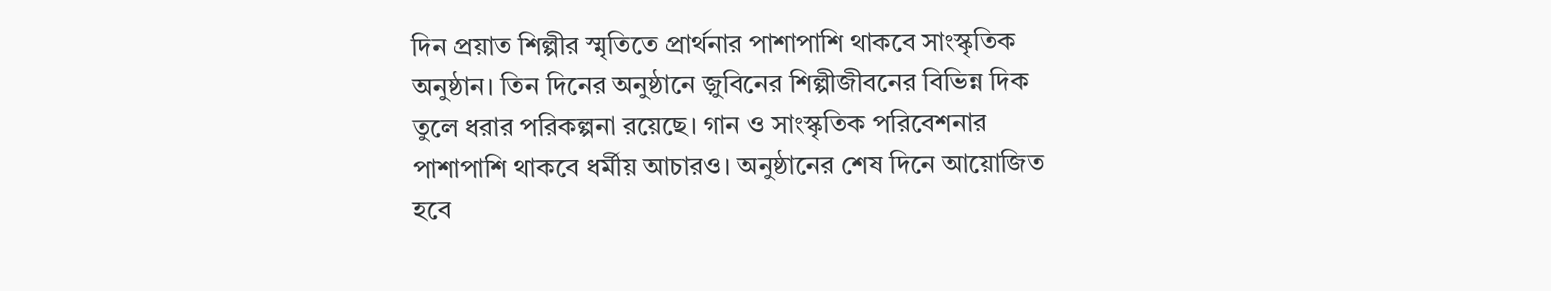দিন প্রয়াত শিল্পীর স্মৃতিতে প্রার্থনার পাশাপাশি থাকবে সাংস্কৃতিক অনুষ্ঠান। তিন দিনের অনুষ্ঠানে জ়ুবিনের শিল্পীজীবনের বিভিন্ন দিক তুলে ধরার পরিকল্পনা রয়েছে। গান ও সাংস্কৃতিক পরিবেশনার পাশাপাশি থাকবে ধর্মীয় আচারও। অনুষ্ঠানের শেষ দিনে আয়োজিত হবে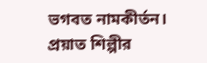ভগবত নামকীর্তন। প্রয়াত শিল্পীর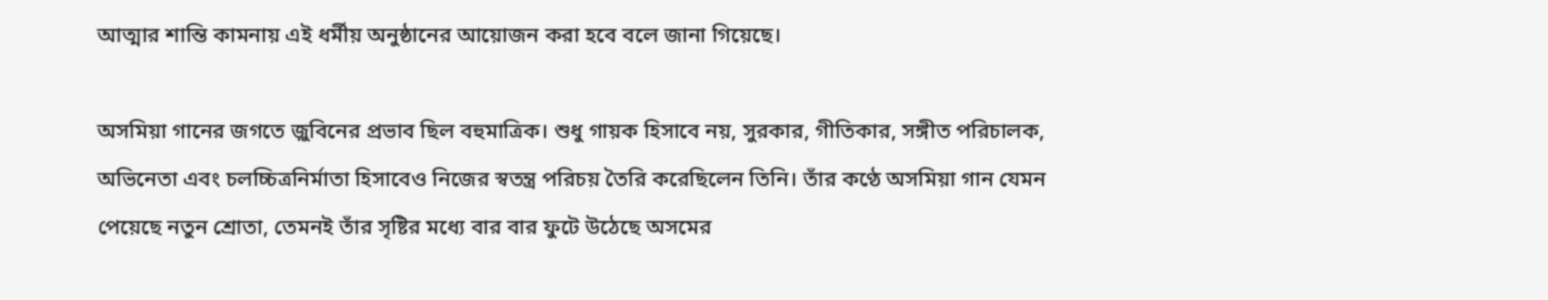আত্মার শান্তি কামনায় এই ধর্মীয় অনুষ্ঠানের আয়োজন করা হবে বলে জানা গিয়েছে।

অসমিয়া গানের জগতে জ়ুবিনের প্রভাব ছিল বহুমাত্রিক। শুধু গায়ক হিসাবে নয়, সুরকার, গীতিকার, সঙ্গীত পরিচালক, অভিনেতা এবং চলচ্চিত্রনির্মাতা হিসাবেও নিজের স্বতন্ত্র পরিচয় তৈরি করেছিলেন তিনি। তাঁর কণ্ঠে অসমিয়া গান যেমন পেয়েছে নতুন শ্রোতা, তেমনই তাঁর সৃষ্টির মধ্যে বার বার ফুটে উঠেছে অসমের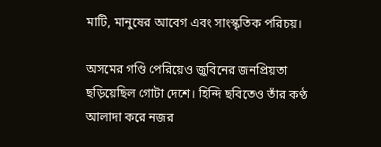মাটি, মানুষের আবেগ এবং সাংস্কৃতিক পরিচয়।

অসমের গণ্ডি পেরিয়েও জ়ুবিনের জনপ্রিয়তা ছড়িয়েছিল গোটা দেশে। হিন্দি ছবিতেও তাঁর কণ্ঠ আলাদা করে নজর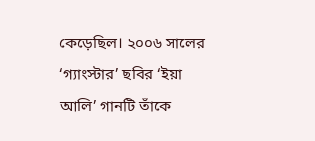কেড়েছিল। ২০০৬ সালের ‘গ্যাংস্টার’ ছবির ‘ইয়া আলি’ গানটি তাঁকে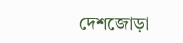দেশজোড়া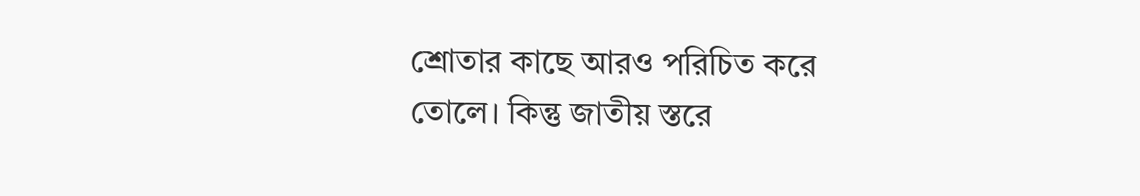শ্রোতার কাছে আরও পরিচিত করে তোলে। কিন্তু জাতীয় স্তরে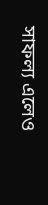সাফল্য এলেও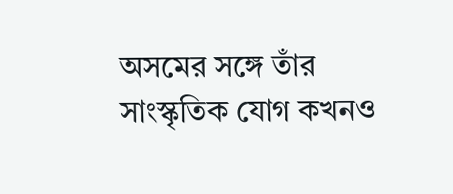অসমের সঙ্গে তাঁর সাংস্কৃতিক যোগ কখনও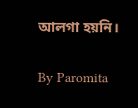আলগা হয়নি।

By Paromita